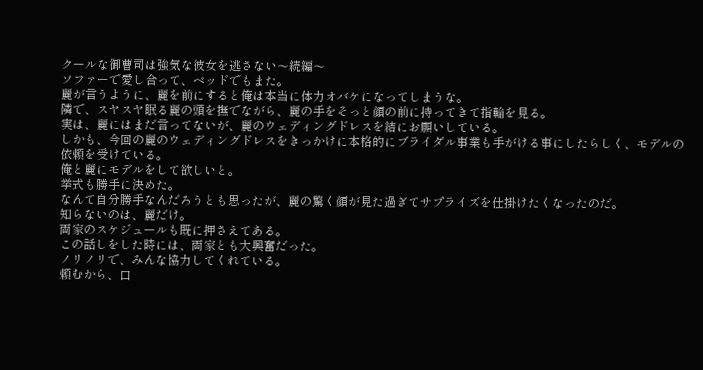クールな御曹司は強気な彼女を逃さない〜続編〜
ソファーで愛し合って、ベッドでもまた。
麗が言うように、麗を前にすると俺は本当に体力オバケになってしまうな。
隣で、スヤスヤ眠る麗の頭を撫でながら、麗の手をそっと顔の前に持ってきて指輪を見る。
実は、麗にはまだ言ってないが、麗のウェディングドレスを結にお願いしている。
しかも、今回の麗のウェディングドレスをきっかけに本格的にブライダル事業も手がける事にしたらしく、モデルの依頼を受けている。
俺と麗にモデルをして欲しいと。
挙式も勝手に決めた。
なんて自分勝手なんだろうとも思ったが、麗の驚く顔が見た過ぎてサプライズを仕掛けたくなったのだ。
知らないのは、麗だけ。
両家のスケジュールも既に押さえてある。
この話しをした時には、両家とも大興奮だった。
ノリノリで、みんな協力してくれている。
頼むから、口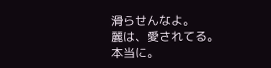滑らせんなよ。
麗は、愛されてる。
本当に。